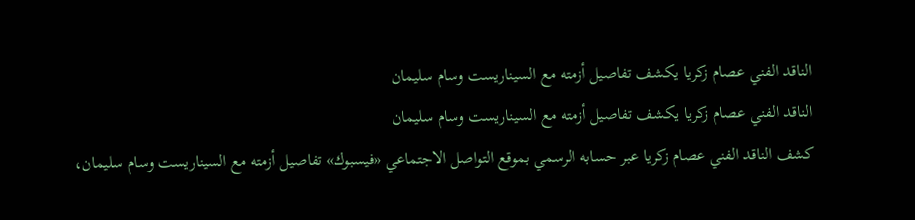الناقد الفني عصام زكريا يكشف تفاصيل أزمته مع السيناريست وسام سليمان
الناقد الفني عصام زكريا يكشف تفاصيل أزمته مع السيناريست وسام سليمان
كشف الناقد الفني عصام زكريا عبر حسابه الرسمي بموقع التواصل الاجتماعي «فيسبوك» تفاصيل أزمته مع السيناريست وسام سليمان،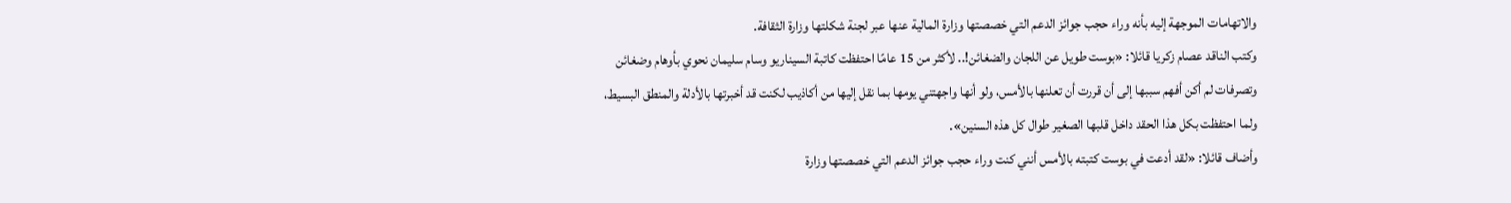والاتهامات الموجهة إليه بأنه وراء حجب جوائز الدعم التي خصصتها وزارة المالية عنها عبر لجنة شكلتها وزارة الثقافة.
وكتب الناقد عصام زكريا قائلا: «بوست طويل عن اللجان والضغائن!.. لأكثر من 15 عامًا احتفظت كاتبة السيناريو وسام سليمان نحوي بأوهام وضغائن وتصرفات لم أكن أفهم سببها إلى أن قررت أن تعلنها بالأمس، ولو أنها واجهتني يومها بما نقل إليها من أكاذيب لكنت قد أخبرتها بالأدلة والمنطق البسيط، ولما احتفظت بكل هذا الحقد داخل قلبها الصغير طوال كل هذه السنين».
وأضاف قائلا: «لقد أدعت في بوست كتبته بالأمس أنني كنت وراء حجب جوائز الدعم التي خصصتها وزارة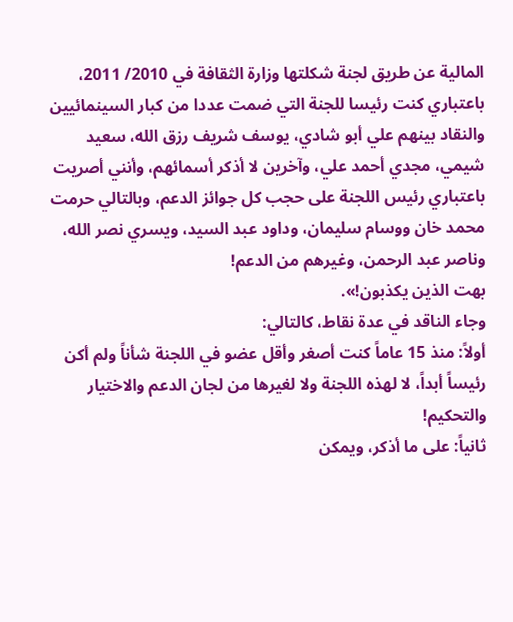المالية عن طريق لجنة شكلتها وزارة الثقافة في 2010/ 2011، باعتباري كنت رئيسا للجنة التي ضمت عددا من كبار السينمائيين والنقاد بينهم علي أبو شادي، يوسف شريف رزق الله، سعيد شيمي، مجدي أحمد علي، وآخرين لا أذكر أسمائهم، وأنني أصريت باعتباري رئيس اللجنة على حجب كل جوائز الدعم، وبالتالي حرمت محمد خان ووسام سليمان، وداود عبد السيد، ويسري نصر الله، وناصر عبد الرحمن، وغيرهم من الدعم!
بهت الذين يكذبون!».
وجاء الناقد في عدة نقاط، كالتالي:
أولاً: منذ 15 عاماً كنت أصغر وأقل عضو في اللجنة شأناً ولم أكن رئيساً أبداً، لا لهذه اللجنة ولا لغيرها من لجان الدعم والاختيار والتحكيم!
ثانياً: على ما أذكر، ويمكن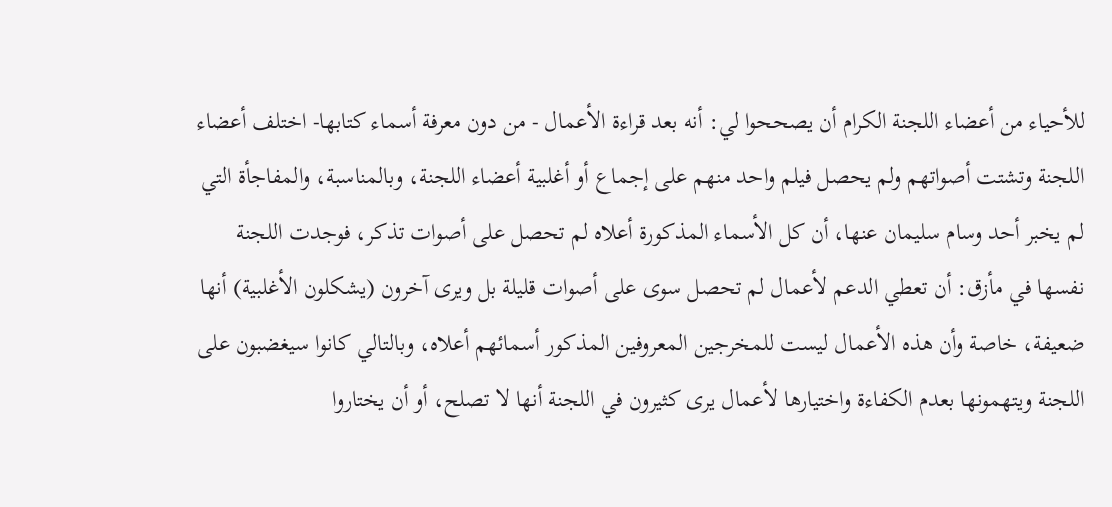للأحياء من أعضاء اللجنة الكرام أن يصححوا لي: أنه بعد قراءة الأعمال - من دون معرفة أسماء كتابها- اختلف أعضاء اللجنة وتشتت أصواتهم ولم يحصل فيلم واحد منهم على إجماع أو أغلبية أعضاء اللجنة، وبالمناسبة، والمفاجأة التي لم يخبر أحد وسام سليمان عنها، أن كل الأسماء المذكورة أعلاه لم تحصل على أصوات تذكر، فوجدت اللجنة نفسها في مأزق: أن تعطي الدعم لأعمال لم تحصل سوى على أصوات قليلة بل ويرى آخرون (يشكلون الأغلبية) أنها ضعيفة، خاصة وأن هذه الأعمال ليست للمخرجين المعروفين المذكور أسمائهم أعلاه، وبالتالي كانوا سيغضبون على اللجنة ويتهمونها بعدم الكفاءة واختيارها لأعمال يرى كثيرون في اللجنة أنها لا تصلح، أو أن يختاروا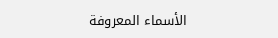الأسماء المعروفة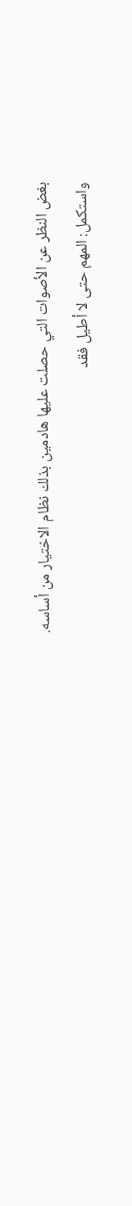بغض النظر عن الأصوات التي حصلت عليها هادمين بذلك نظام الاختيار من أساسه.
واستكمل: المهم حتى لا أطيل فقد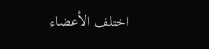اختلف الأعضاء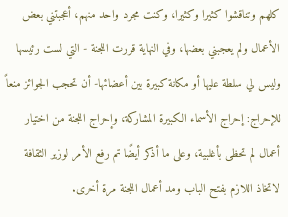كلهم وتناقشوا كثيرا وكثيرا، وكنت مجرد واحد منهم، أعجبتني بعض الأعمال ولم يعجبني بعضها، وفي النهاية قررت اللجنة - التي لست رئيسها وليس لي سلطة عليها أو مكانة كبيرة بين أعضائها- أن تحجب الجوائز منعاً للإحراج: إحراج الأسماء الكبيرة المشاركة، وإحراج اللجنة من اختيار أعمال لم تحظى بأغلبية، وعلى ما أذكر أيضًا تم رفع الأمر لوزير الثقافة لاتخاذ اللازم بفتح الباب ومد أعمال اللجنة مرة أخرى.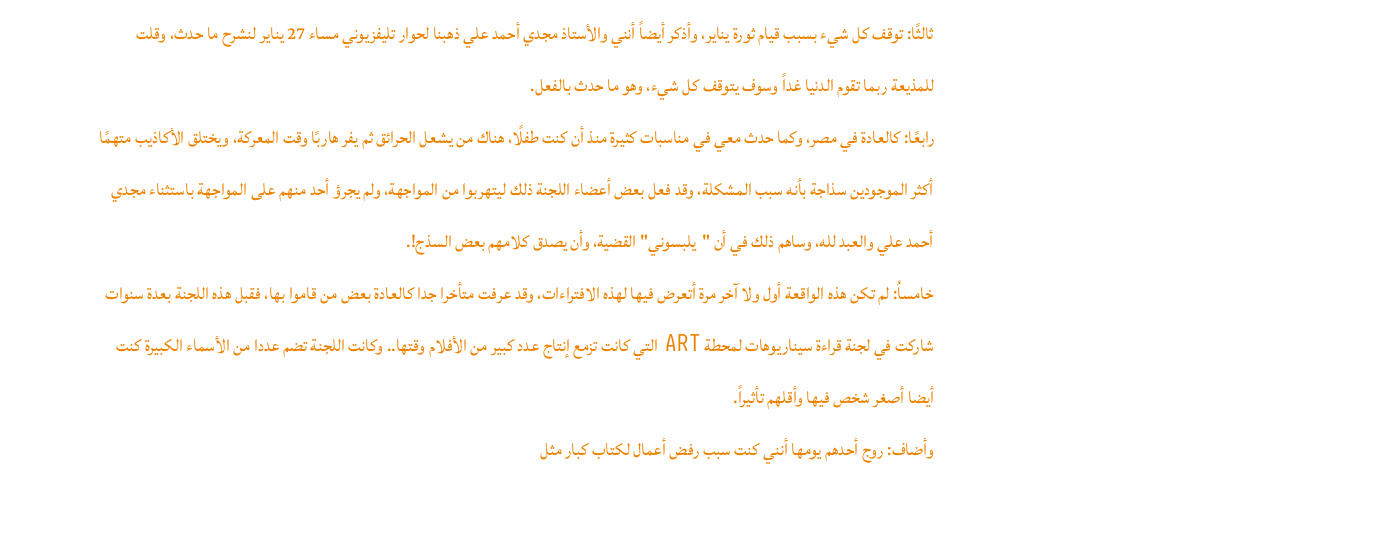ثالثًا: توقف كل شيء بسبب قيام ثورة يناير، وأذكر أيضاً أنني والأستاذ مجدي أحمد علي ذهبنا لحوار تليفزيوني مساء 27 يناير لنشرح ما حدث، وقلت للمذيعة ربما تقوم الدنيا غداً وسوف يتوقف كل شيء، وهو ما حدث بالفعل.
رابعًا: كالعادة في مصر، وكما حدث معي في مناسبات كثيرة منذ أن كنت طفلًا، هناك من يشعل الحرائق ثم يفر هاربًا وقت المعركة، ويختلق الأكاذيب متهمًا أكثر الموجودين سذاجة بأنه سبب المشكلة، وقد فعل بعض أعضاء اللجنة ذلك ليتهربوا من المواجهة، ولم يجرؤ أحد منهم على المواجهة باستثناء مجدي أحمد علي والعبد لله، وساهم ذلك في أن "يلبسوني" القضية، وأن يصدق كلامهم بعض السذج!.
خامساُ: لم تكن هذه الواقعة أول ولا آخر مرة أتعرض فيها لهذه الافتراءات، وقد عرفت متأخرا جدا كالعادة بعض من قاموا بها، فقبل هذه اللجنة بعدة سنوات شاركت في لجنة قراءة سيناريوهات لمحطة ART التي كانت تزمع إنتاج عدد كبير من الأفلام وقتها.. وكانت اللجنة تضم عددا من الأسماء الكبيرة كنت أيضا أصغر شخص فيها وأقلهم تأثيراً.
وأضاف: روج أحدهم يومها أنني كنت سبب رفض أعمال لكتاب كبار مثل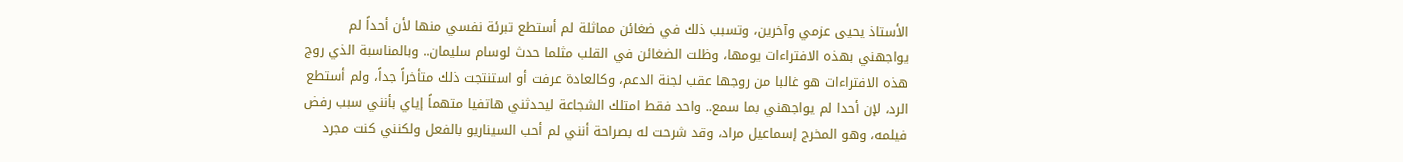الأستاذ يحيى عزمي وآخرين، وتسبب ذلك في ضغائن مماثلة لم أستطع تبرئة نفسي منها لأن أحداً لم يواجهني بهذه الافتراءات يومها، وظلت الضغائن في القلب مثلما حدث لوسام سليمان.. وبالمناسبة الذي روج هذه الافتراءات هو غالبا من روجها عقب لجنة الدعم، وكالعادة عرفت أو استنتجت ذلك متأخراً جداً، ولم أستطع الرد، لإن أحدا لم يواجهني بما سمع.. واحد فقط امتلك الشجاعة ليحدثني هاتفيا متهماً إياي بأنني سبب رفض فيلمه، وهو المخرج إسماعيل مراد، وقد شرحت له بصراحة أنني لم أحب السيناريو بالفعل ولكنني كنت مجرد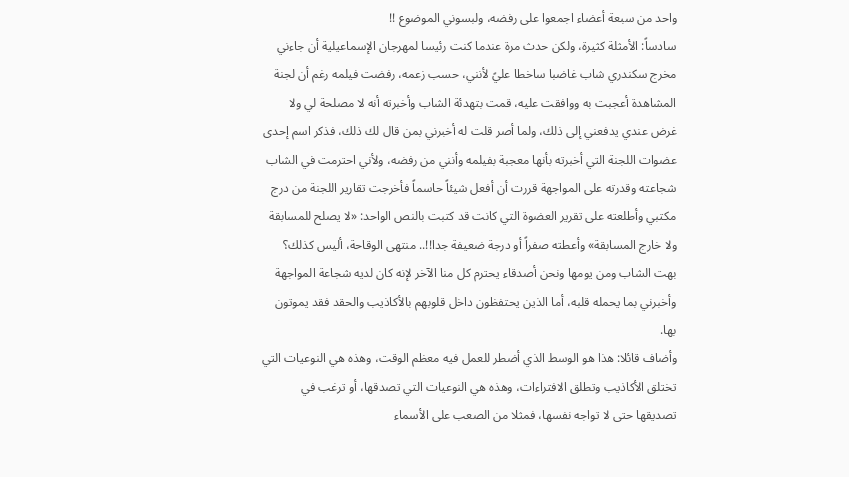واحد من سبعة أعضاء اجمعوا على رفضه، ولبسوني الموضوع !!
سادساً: الأمثلة كثيرة، ولكن حدث مرة عندما كنت رئيسا لمهرجان الإسماعيلية أن جاءني مخرج سكندري شاب غاضبا ساخطا عليً لأنني، حسب زعمه، رفضت فيلمه رغم أن لجنة المشاهدة أعجبت به ووافقت عليه، قمت بتهدئة الشاب وأخبرته أنه لا مصلحة لي ولا غرض عندي يدفعني إلى ذلك، ولما أصر قلت له أخبرني بمن قال لك ذلك، فذكر اسم إحدى عضوات اللجنة التي أخبرته بأنها معجبة بفيلمه وأنني من رفضه، ولأني احترمت في الشاب شجاعته وقدرته على المواجهة قررت أن أفعل شيئاً حاسماً فأخرجت تقارير اللجنة من درج مكتبي وأطلعته على تقرير العضوة التي كانت قد كتبت بالنص الواحد: «لا يصلح للمسابقة ولا خارج المسابقة» وأعطته صفراً أو درجة ضعيفة جدا!!.. منتهى الوقاحة، أليس كذلك؟
بهت الشاب ومن يومها ونحن أصدقاء يحترم كل منا الآخر لإنه كان لديه شجاعة المواجهة وأخبرني بما يحمله قلبه، أما الذين يحتفظون داخل قلوبهم بالأكاذيب والحقد فقد يموتون بها.
وأضاف قائلا: هذا هو الوسط الذي أضطر للعمل فيه معظم الوقت، وهذه هي النوعيات التي تختلق الأكاذيب وتطلق الافتراءات، وهذه هي النوعيات التي تصدقها، أو ترغب في تصديقها حتى لا تواجه نفسها، فمثلا من الصعب على الأسماء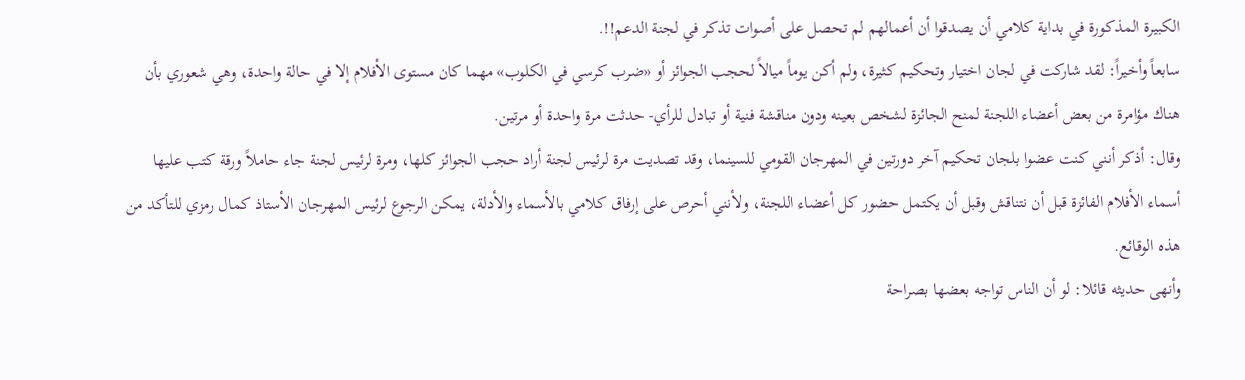الكبيرة المذكورة في بداية كلامي أن يصدقوا أن أعمالهم لم تحصل على أصوات تذكر في لجنة الدعم!!.
سابعاً وأخيراً: لقد شاركت في لجان اختيار وتحكيم كثيرة، ولم أكن يوماً ميالاً لحجب الجوائز أو «ضرب كرسي في الكلوب» مهما كان مستوى الأفلام إلا في حالة واحدة، وهي شعوري بأن هناك مؤامرة من بعض أعضاء اللجنة لمنح الجائزة لشخص بعينه ودون مناقشة فنية أو تبادل للرأي- حدثت مرة واحدة أو مرتين.
وقال: أذكر أنني كنت عضوا بلجان تحكيم آخر دورتين في المهرجان القومي للسينما، وقد تصديت مرة لرئيس لجنة أراد حجب الجوائز كلها، ومرة لرئيس لجنة جاء حاملاً ورقة كتب عليها أسماء الأفلام الفائزة قبل أن نتناقش وقبل أن يكتمل حضور كل أعضاء اللجنة، ولأنني أحرص على إرفاق كلامي بالأسماء والأدلة، يمكن الرجوع لرئيس المهرجان الأستاذ كمال رمزي للتأكد من هذه الوقائع.
وأنهى حديثه قائلا: لو أن الناس تواجه بعضها بصراحة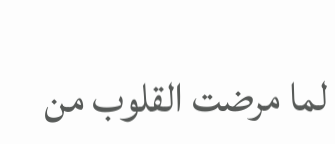لما مرضت القلوب من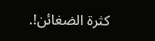كثرة الضغائن!.